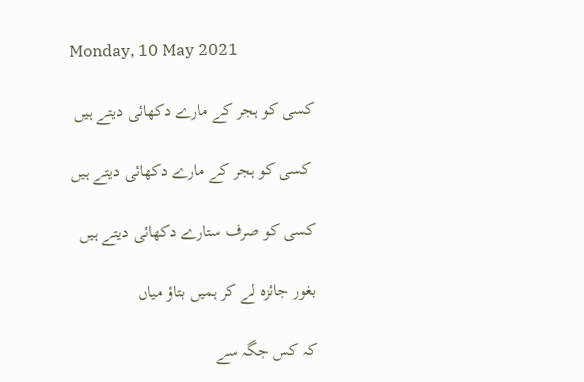Monday, 10 May 2021

کسی کو ہجر کے مارے دکھائی دیتے ہیں

 کسی کو ہجر کے مارے دکھائی دیتے ہیں

کسی کو صرف ستارے دکھائی دیتے ہیں

بغور جائزہ لے کر ہمیں بتاؤ میاں

کہ کس جگہ سے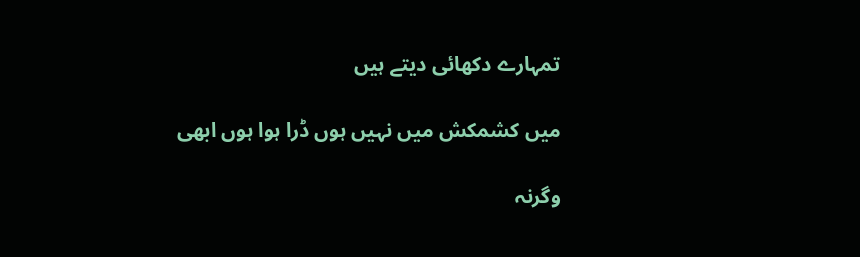تمہارے دکھائی دیتے ہیں

میں کشمکش میں نہیں ہوں ڈرا ہوا ہوں ابھی

وگرنہ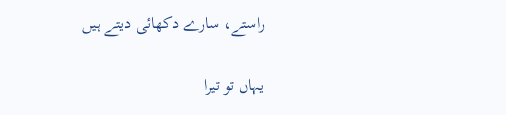راستے، سارے دکھائی دیتے ہیں

یہاں تو تیرا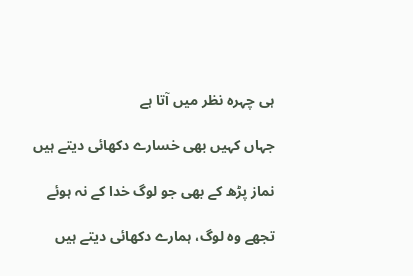ہی چہرہ نظر میں آتا ہے

جہاں کہیں بھی خسارے دکھائی دیتے ہیں

نماز پڑھ کے بھی جو لوگ خدا کے نہ ہوئے

تجھے وہ لوگ، ہمارے دکھائی دیتے ہیں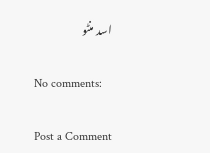اسد منٹو

No comments:

Post a Comment